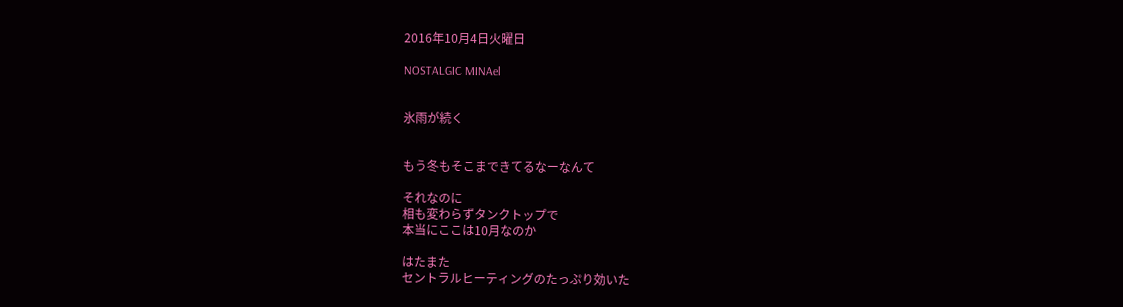2016年10月4日火曜日

NOSTALGIC MINAel


氷雨が続く


もう冬もそこまできてるなーなんて

それなのに
相も変わらずタンクトップで
本当にここは10月なのか

はたまた
セントラルヒーティングのたっぷり効いた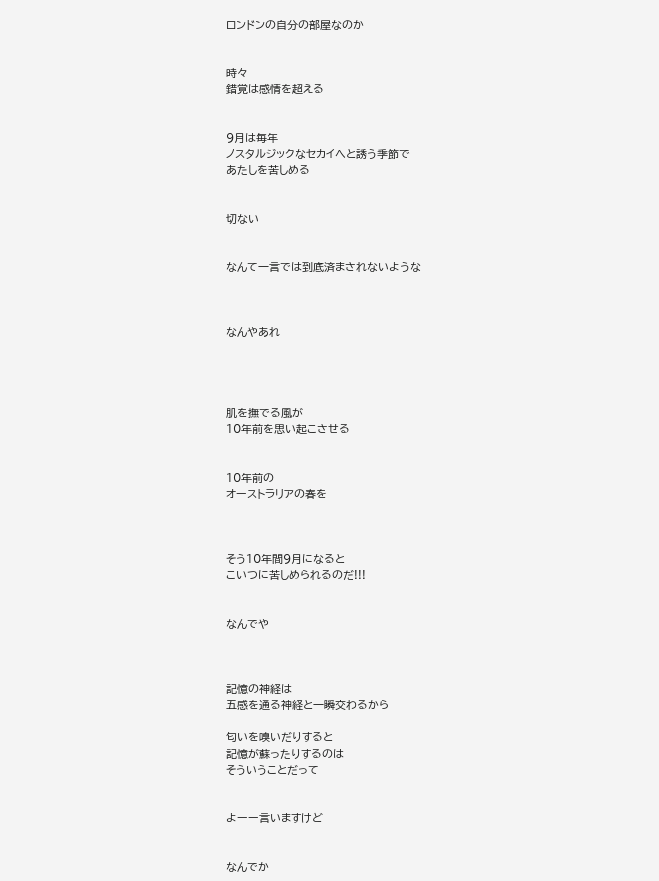ロンドンの自分の部屋なのか


時々
錯覚は感情を超える


9月は毎年
ノスタルジックなセカイへと誘う季節で
あたしを苦しめる


切ない


なんて一言では到底済まされないような



なんやあれ




肌を撫でる風が
10年前を思い起こさせる


10年前の
オーストラリアの春を



そう10年間9月になると
こいつに苦しめられるのだ!!!


なんでや



記憶の神経は
五感を通る神経と一瞬交わるから

匂いを嗅いだりすると
記憶が蘇ったりするのは
そういうことだって


よーー言いますけど


なんでか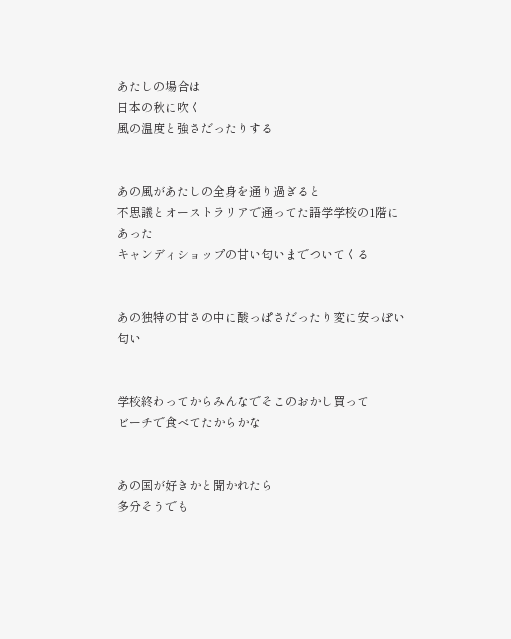あたしの場合は
日本の秋に吹く
風の温度と強さだったりする


あの風があたしの全身を通り過ぎると
不思議とオーストラリアで通ってた語学学校の1階にあった
キャンディショップの甘い匂いまでついてくる


あの独特の甘さの中に酸っぱさだったり変に安っぽい匂い


学校終わってからみんなでそこのおかし買って
ビーチで食べてたからかな


あの国が好きかと聞かれたら
多分そうでも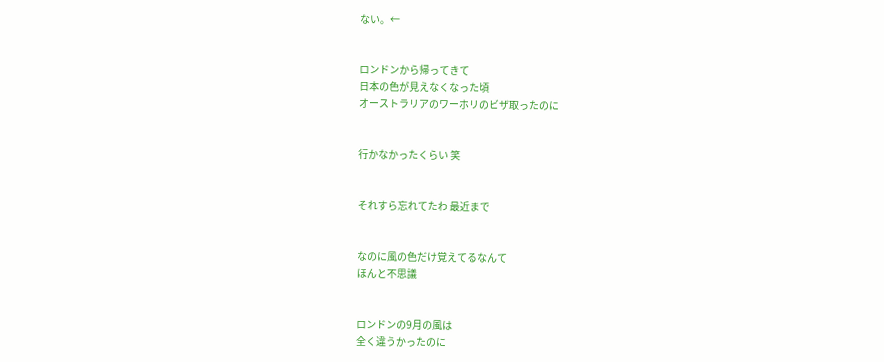ない。←


ロンドンから帰ってきて
日本の色が見えなくなった頃
オーストラリアのワーホリのビザ取ったのに


行かなかったくらい 笑


それすら忘れてたわ 最近まで


なのに風の色だけ覚えてるなんて
ほんと不思議


ロンドンの9月の風は
全く違うかったのに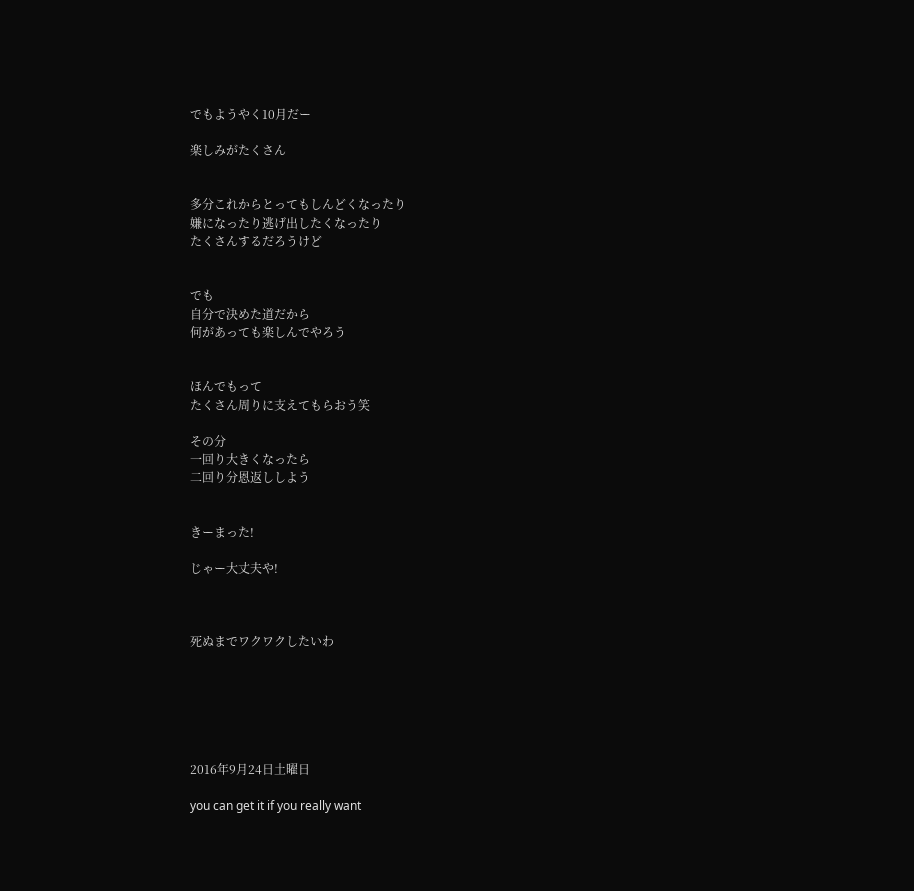でもようやく10月だー

楽しみがたくさん


多分これからとってもしんどくなったり
嫌になったり逃げ出したくなったり
たくさんするだろうけど


でも
自分で決めた道だから
何があっても楽しんでやろう


ほんでもって
たくさん周りに支えてもらおう笑

その分
一回り大きくなったら
二回り分恩返ししよう


きーまった!

じゃー大丈夫や!



死ぬまでワクワクしたいわ






2016年9月24日土曜日

you can get it if you really want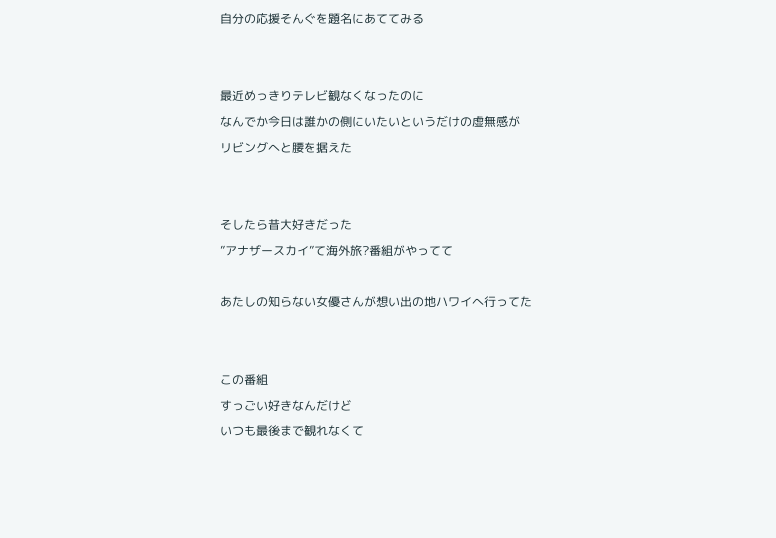自分の応援そんぐを題名にあててみる


最近めっきりテレビ観なくなったのに
なんでか今日は誰かの側にいたいというだけの虚無感が
リビングへと腰を据えた


そしたら昔大好きだった
”アナザースカイ”て海外旅?番組がやってて

あたしの知らない女優さんが想い出の地ハワイへ行ってた


この番組
すっごい好きなんだけど
いつも最後まで観れなくて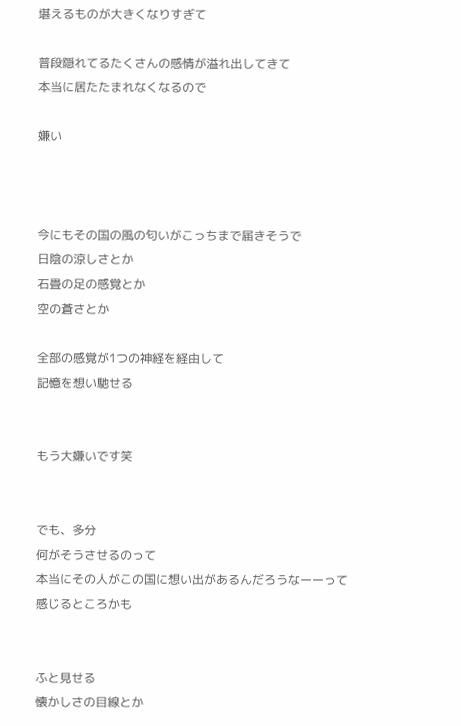堪えるものが大きくなりすぎて

普段隠れてるたくさんの感情が溢れ出してきて
本当に居たたまれなくなるので

嫌い



今にもその国の風の匂いがこっちまで届きそうで
日陰の涼しさとか
石畳の足の感覚とか
空の蒼さとか

全部の感覚が1つの神経を経由して
記憶を想い馳せる


もう大嫌いです笑


でも、多分
何がそうさせるのって
本当にその人がこの国に想い出があるんだろうなーーって
感じるところかも


ふと見せる
懐かしさの目線とか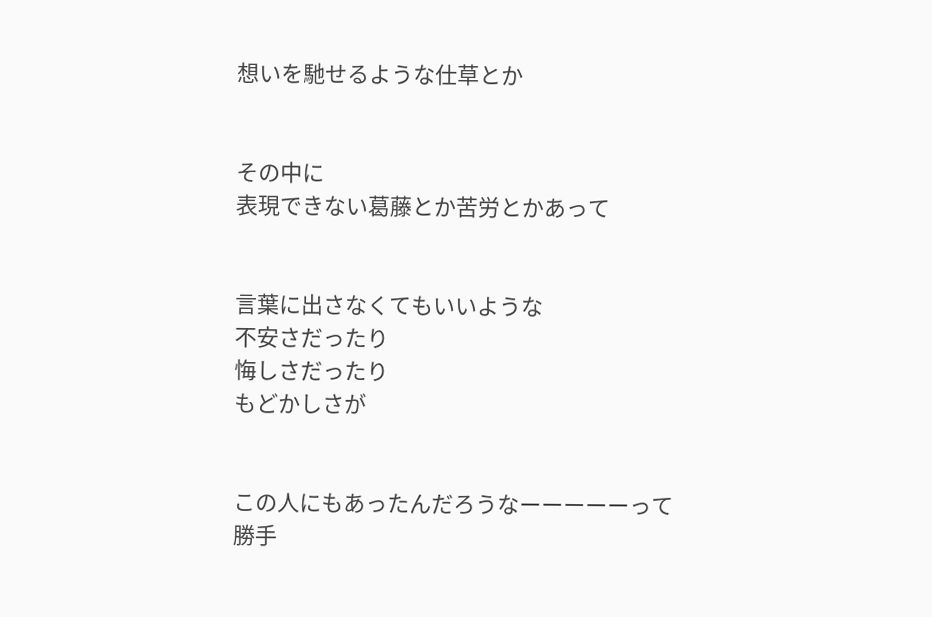想いを馳せるような仕草とか


その中に
表現できない葛藤とか苦労とかあって


言葉に出さなくてもいいような
不安さだったり
悔しさだったり
もどかしさが


この人にもあったんだろうなーーーーーって
勝手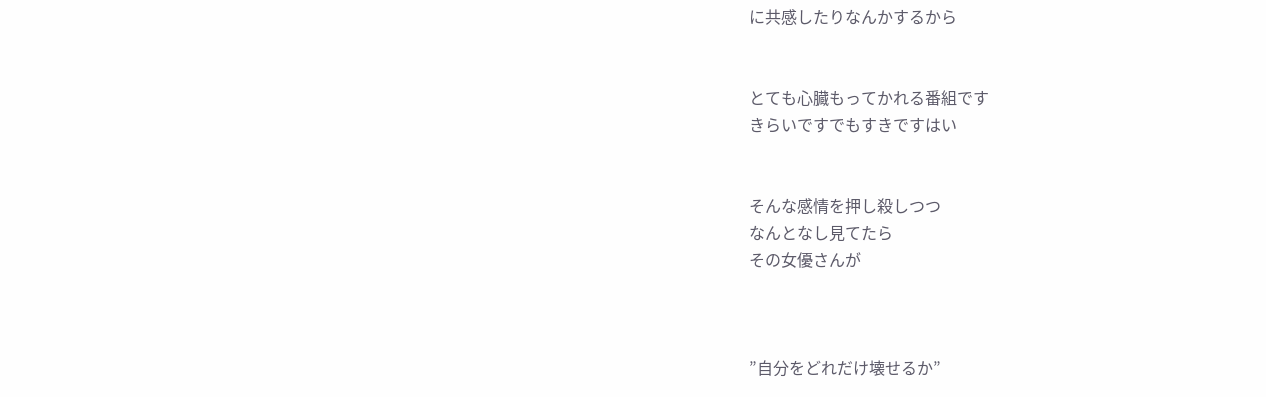に共感したりなんかするから


とても心臓もってかれる番組です
きらいですでもすきですはい


そんな感情を押し殺しつつ
なんとなし見てたら
その女優さんが



”自分をどれだけ壊せるか”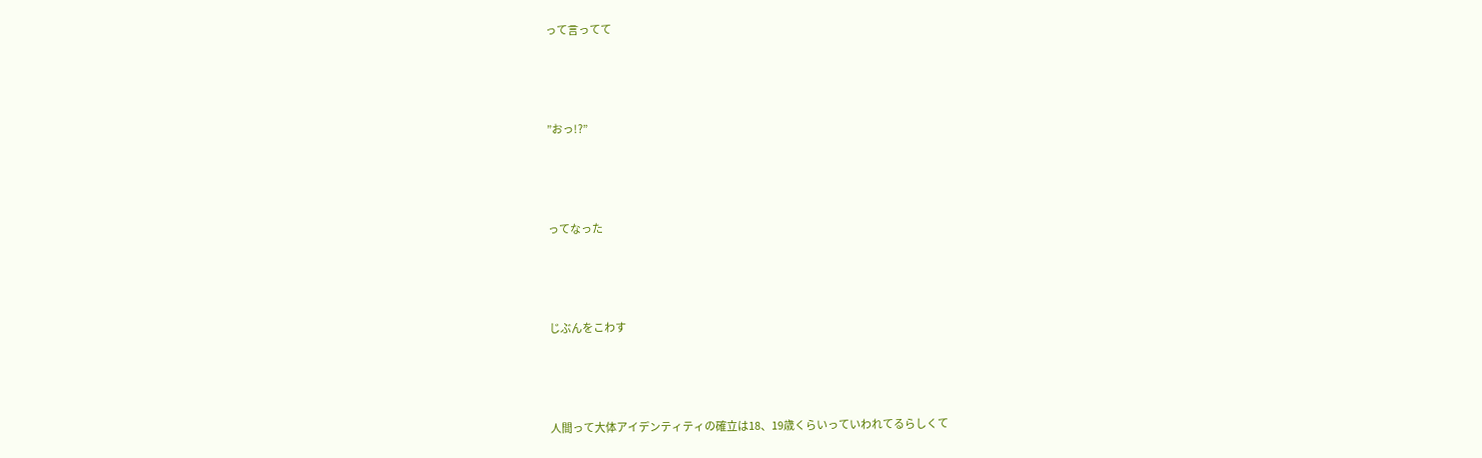って言ってて



”おっ!?”



ってなった



じぶんをこわす



人間って大体アイデンティティの確立は18、19歳くらいっていわれてるらしくて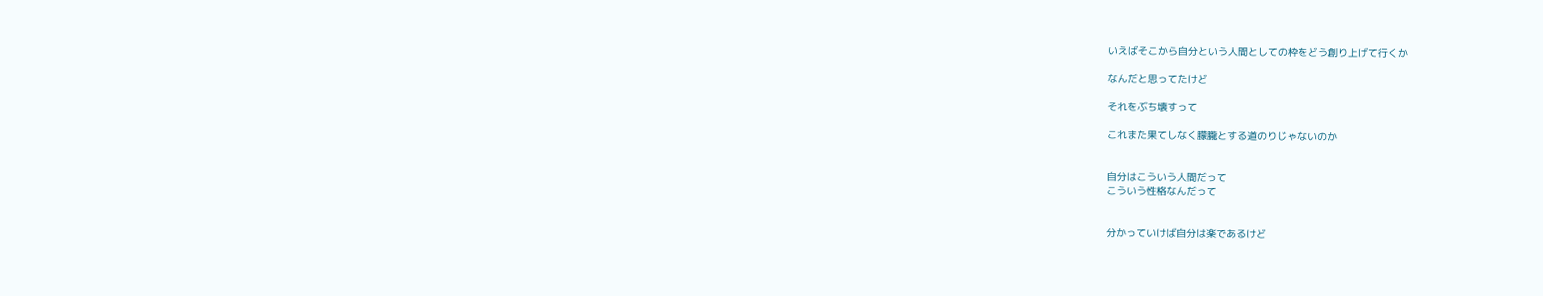いえばそこから自分という人間としての枠をどう創り上げて行くか

なんだと思ってたけど

それをぶち壊すって

これまた果てしなく朦朧とする道のりじゃないのか


自分はこういう人間だって
こういう性格なんだって


分かっていけば自分は楽であるけど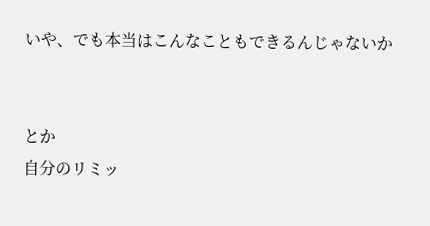いや、でも本当はこんなこともできるんじゃないか


とか
自分のリミッ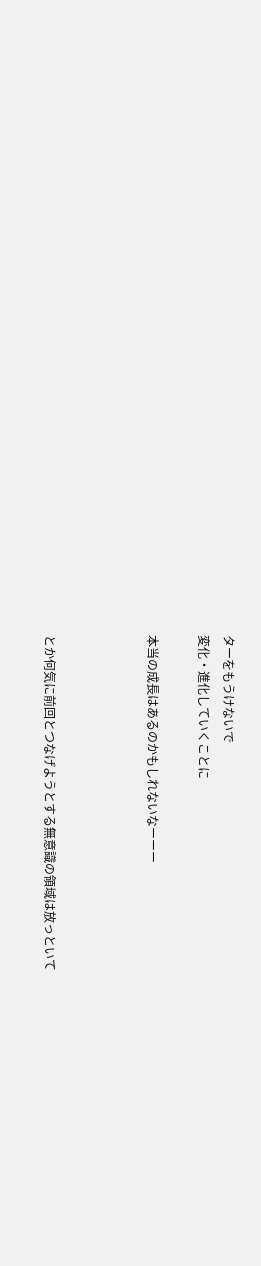ターをもうけないで
変化・進化していくことに

本当の成長はあるのかもしれないなーーー



とか何気に前回とつなげようとする無意識の領域は放っといて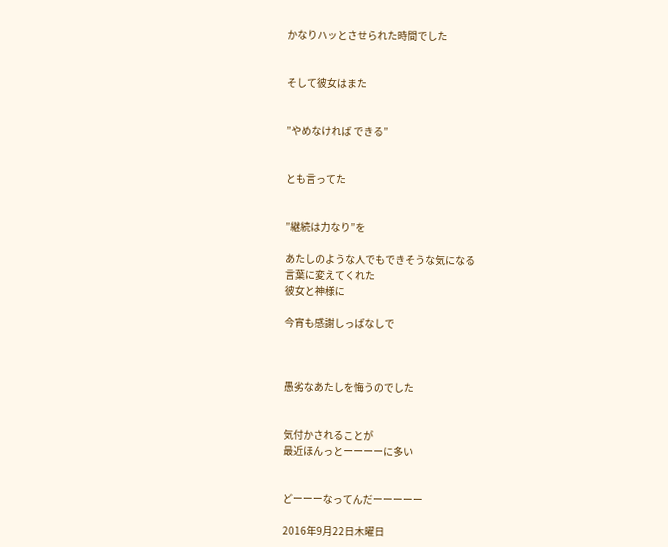かなりハッとさせられた時間でした


そして彼女はまた


”やめなければ できる”


とも言ってた


”継続は力なり”を

あたしのような人でもできそうな気になる
言葉に変えてくれた
彼女と神様に

今宵も感謝しっぱなしで



愚劣なあたしを悔うのでした


気付かされることが
最近ほんっとーーーーに多い


どーーーなってんだーーーーー

2016年9月22日木曜日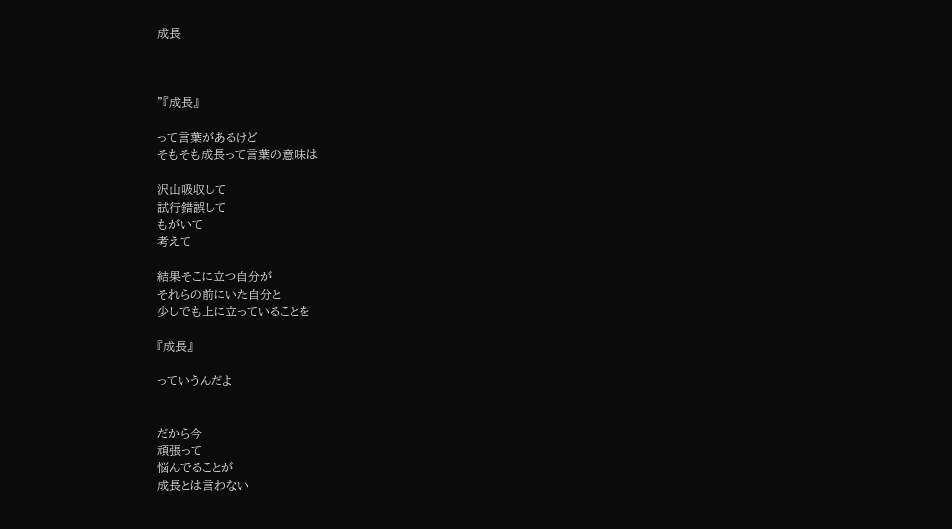成長



"『成長』

って言葉があるけど
そもそも成長って言葉の意味は

沢山吸収して
試行錯誤して
もがいて
考えて

結果そこに立つ自分が
それらの前にいた自分と
少しでも上に立っていることを

『成長』

っていうんだよ


だから今
頑張って
悩んでることが
成長とは言わない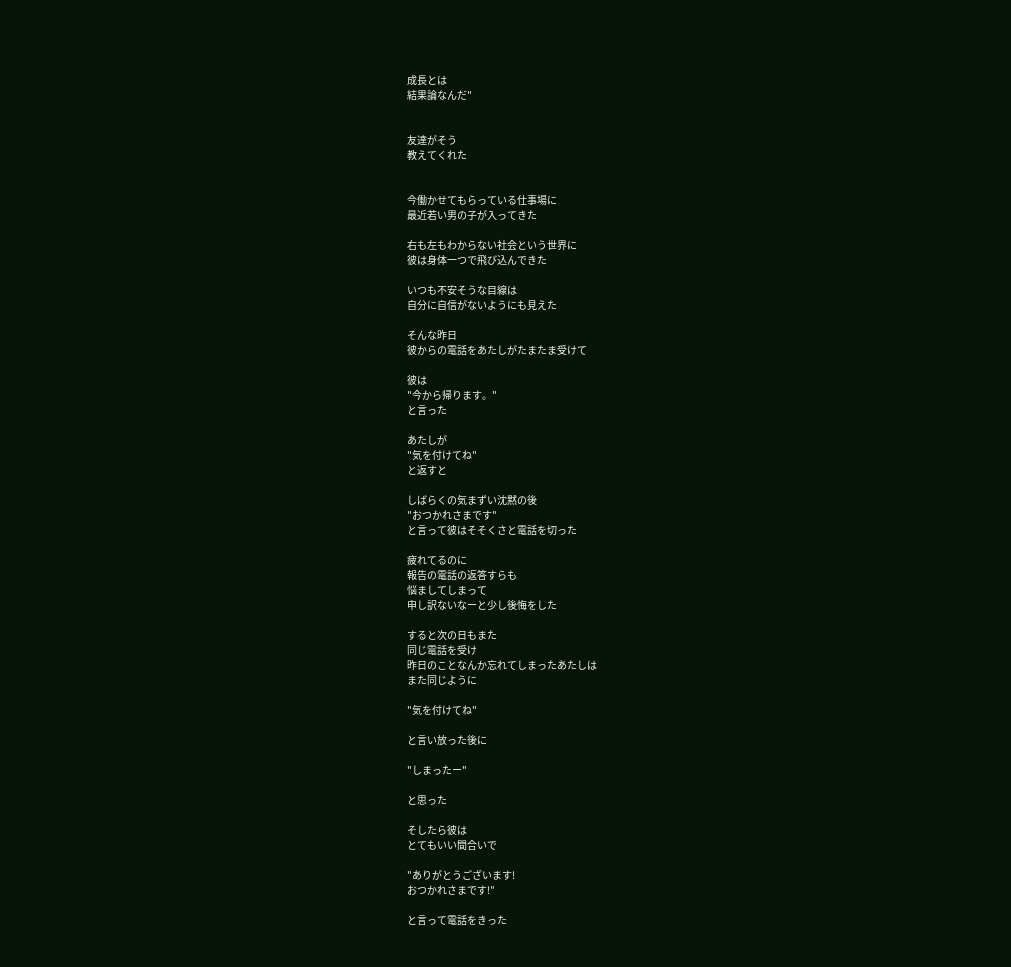成長とは
結果論なんだ"


友達がそう
教えてくれた


今働かせてもらっている仕事場に
最近若い男の子が入ってきた

右も左もわからない社会という世界に
彼は身体一つで飛び込んできた

いつも不安そうな目線は
自分に自信がないようにも見えた

そんな昨日
彼からの電話をあたしがたまたま受けて

彼は
"今から帰ります。"
と言った

あたしが
"気を付けてね"
と返すと

しばらくの気まずい沈黙の後
"おつかれさまです"
と言って彼はそそくさと電話を切った

疲れてるのに
報告の電話の返答すらも
悩ましてしまって
申し訳ないなーと少し後悔をした

すると次の日もまた
同じ電話を受け
昨日のことなんか忘れてしまったあたしは
また同じように

"気を付けてね"

と言い放った後に

"しまったー"

と思った

そしたら彼は
とてもいい間合いで

"ありがとうございます!
おつかれさまです!"

と言って電話をきった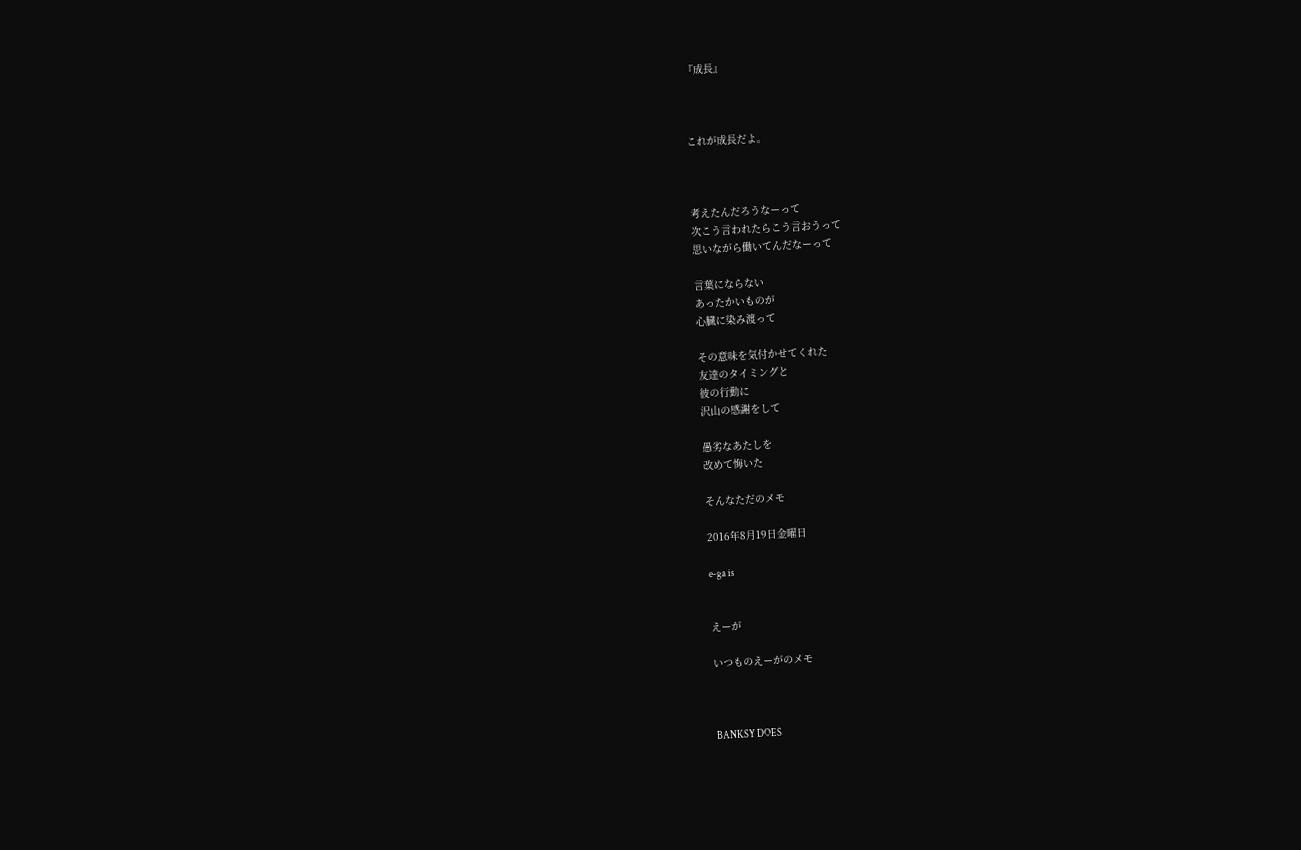『成長』



これが成長だよ。



考えたんだろうなーって
次こう言われたらこう言おうって
思いながら働いてんだなーって

言葉にならない
あったかいものが
心臓に染み渡って

その意味を気付かせてくれた
友達のタイミングと
彼の行動に
沢山の感謝をして

愚劣なあたしを
改めて悔いた

そんなただのメモ

2016年8月19日金曜日

e-ga is


えーが

いつものえーがのメモ



BANKSY DOES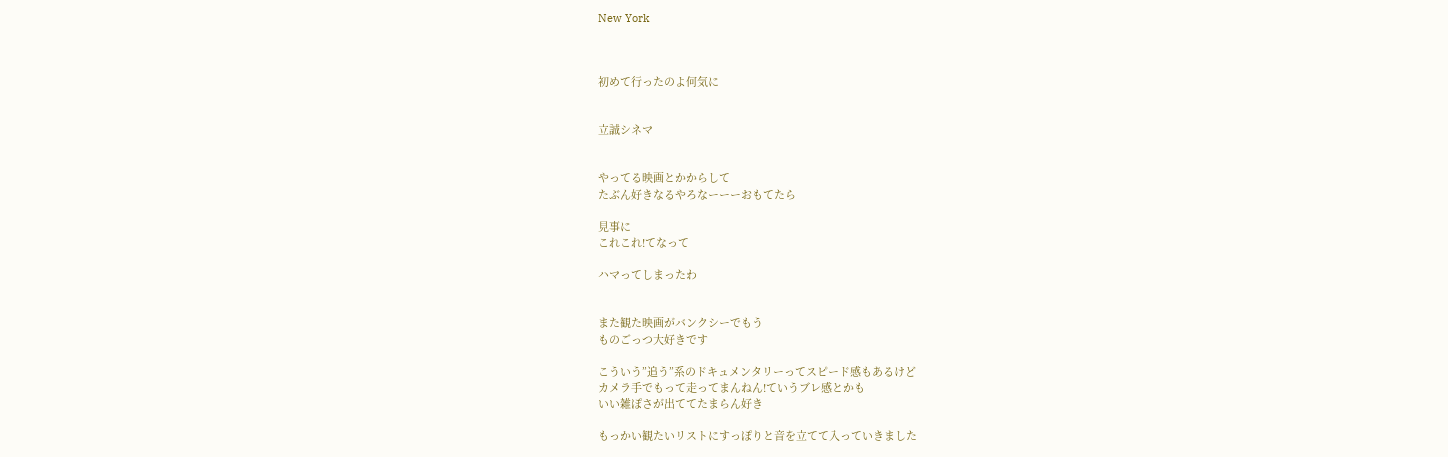New York



初めて行ったのよ何気に


立誠シネマ


やってる映画とかからして
たぶん好きなるやろなーーーおもてたら

見事に
これこれ!てなって

ハマってしまったわ


また観た映画がバンクシーでもう
ものごっつ大好きです

こういう”追う”系のドキュメンタリーってスピード感もあるけど
カメラ手でもって走ってまんねん!ていうブレ感とかも
いい雑ぽさが出ててたまらん好き

もっかい観たいリストにすっぽりと音を立てて入っていきました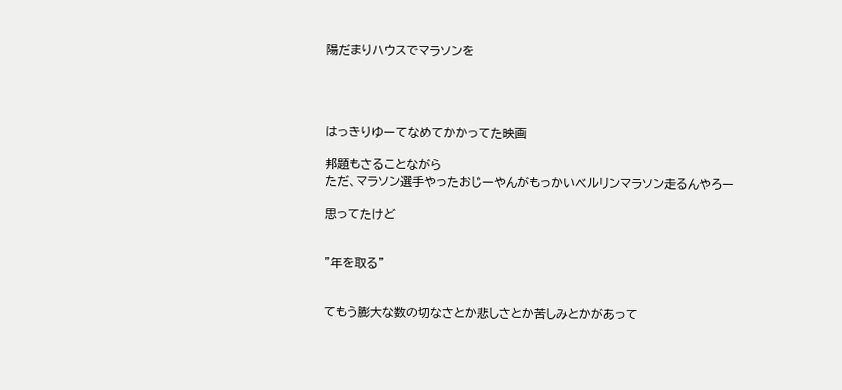陽だまりハウスでマラソンを




はっきりゆーてなめてかかってた映画

邦題もさることながら
ただ、マラソン選手やったおじーやんがもっかいベルリンマラソン走るんやろー

思ってたけど


”年を取る”


てもう膨大な数の切なさとか悲しさとか苦しみとかがあって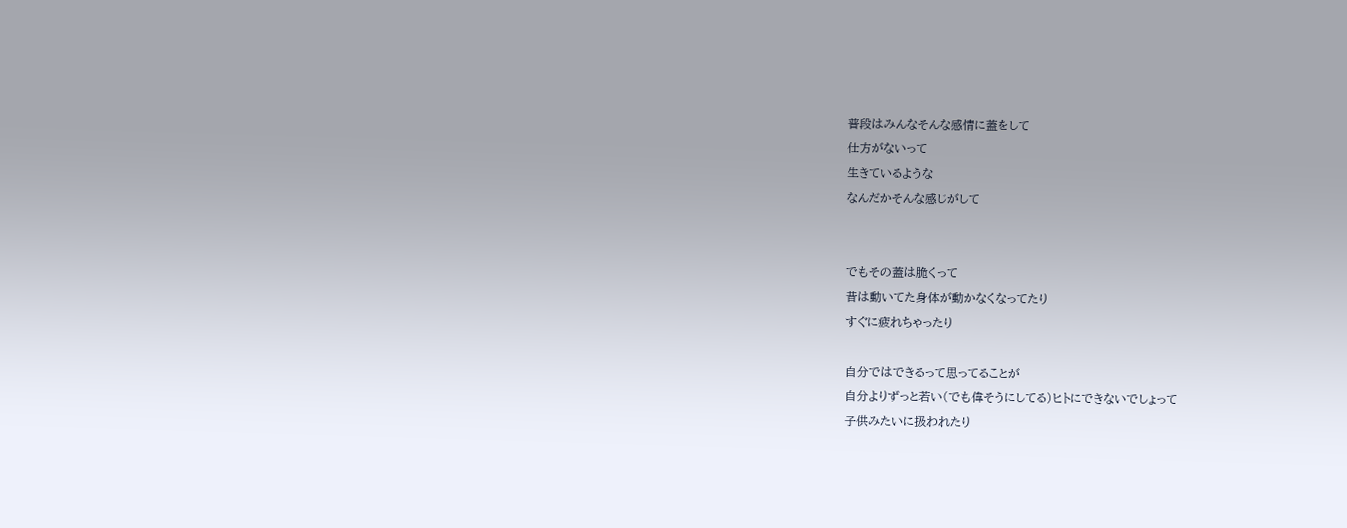普段はみんなそんな感情に蓋をして
仕方がないって
生きているような
なんだかそんな感じがして


でもその蓋は脆くって
昔は動いてた身体が動かなくなってたり
すぐに疲れちゃったり

自分ではできるって思ってることが
自分よりずっと若い(でも偉そうにしてる)ヒトにできないでしょって
子供みたいに扱われたり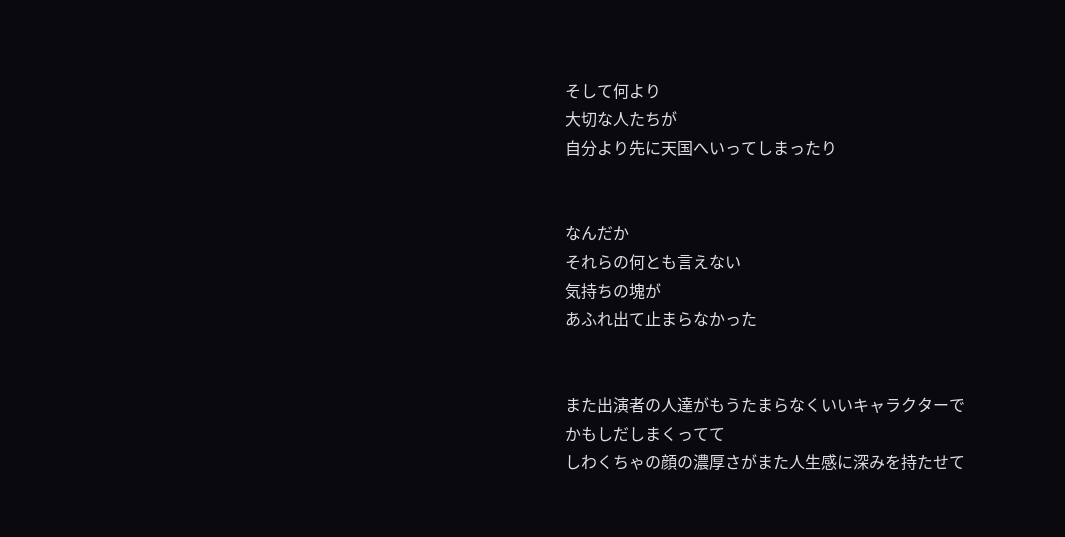そして何より
大切な人たちが
自分より先に天国へいってしまったり


なんだか
それらの何とも言えない
気持ちの塊が
あふれ出て止まらなかった


また出演者の人達がもうたまらなくいいキャラクターで
かもしだしまくってて
しわくちゃの顔の濃厚さがまた人生感に深みを持たせて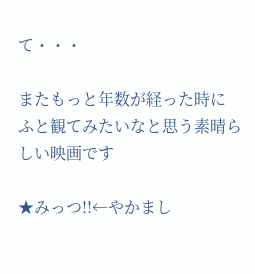て・・・

またもっと年数が経った時に
ふと観てみたいなと思う素晴らしい映画です

★みっつ!!←やかまし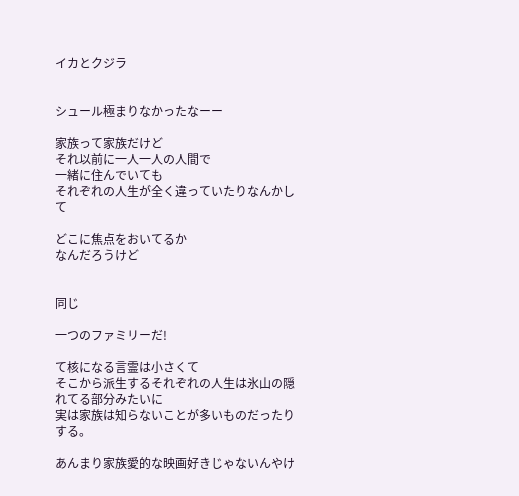イカとクジラ


シュール極まりなかったなーー

家族って家族だけど
それ以前に一人一人の人間で
一緒に住んでいても
それぞれの人生が全く違っていたりなんかして

どこに焦点をおいてるか
なんだろうけど


同じ

一つのファミリーだ!

て核になる言霊は小さくて
そこから派生するそれぞれの人生は氷山の隠れてる部分みたいに
実は家族は知らないことが多いものだったりする。

あんまり家族愛的な映画好きじゃないんやけ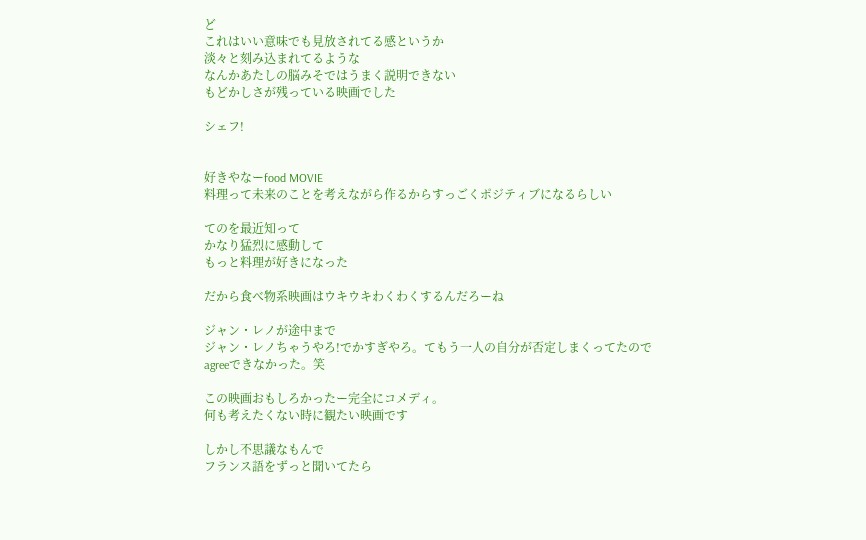ど
これはいい意味でも見放されてる感というか
淡々と刻み込まれてるような
なんかあたしの脳みそではうまく説明できない
もどかしさが残っている映画でした

シェフ!


好きやなーfood MOVIE
料理って未来のことを考えながら作るからすっごくポジティブになるらしい

てのを最近知って
かなり猛烈に感動して
もっと料理が好きになった

だから食べ物系映画はウキウキわくわくするんだろーね

ジャン・レノが途中まで
ジャン・レノちゃうやろ!でかすぎやろ。てもう一人の自分が否定しまくってたので
agreeできなかった。笑

この映画おもしろかったー完全にコメディ。
何も考えたくない時に観たい映画です

しかし不思議なもんで
フランス語をずっと聞いてたら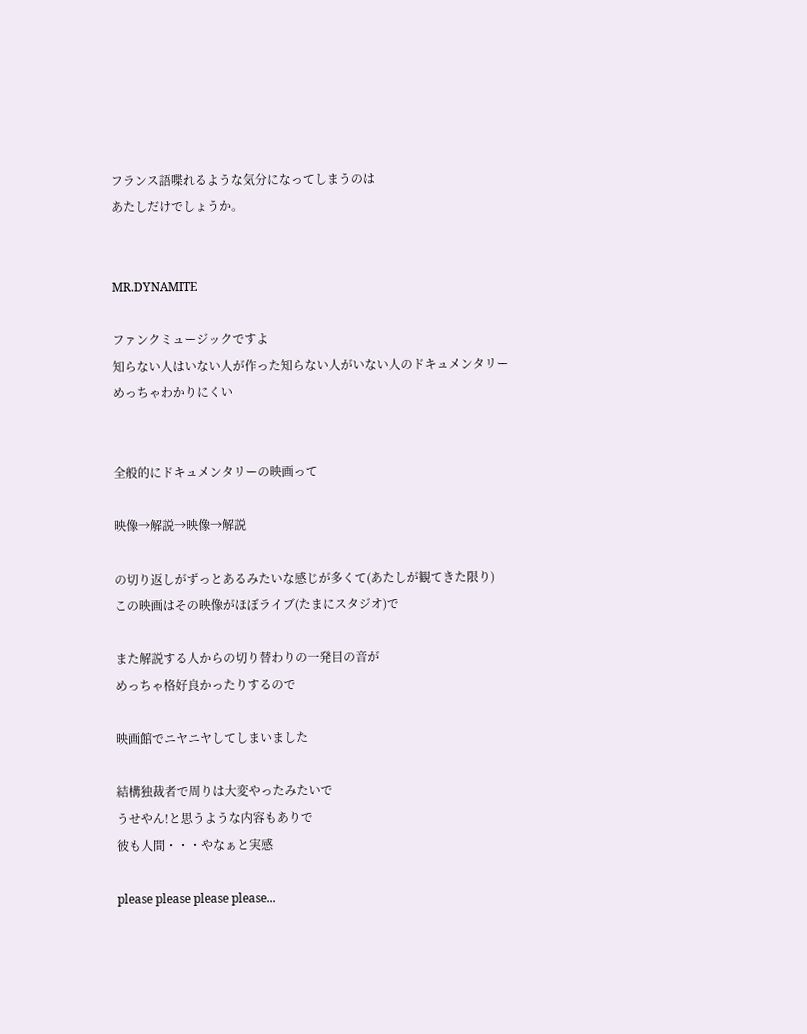フランス語喋れるような気分になってしまうのは
あたしだけでしょうか。


MR.DYNAMITE

ファンクミュージックですよ
知らない人はいない人が作った知らない人がいない人のドキュメンタリー
めっちゃわかりにくい


全般的にドキュメンタリーの映画って

映像→解説→映像→解説

の切り返しがずっとあるみたいな感じが多くて(あたしが観てきた限り)
この映画はその映像がほぼライブ(たまにスタジオ)で

また解説する人からの切り替わりの一発目の音が
めっちゃ格好良かったりするので

映画館でニヤニヤしてしまいました

結構独裁者で周りは大変やったみたいで
うせやん!と思うような内容もありで
彼も人間・・・やなぁと実感

please please please please...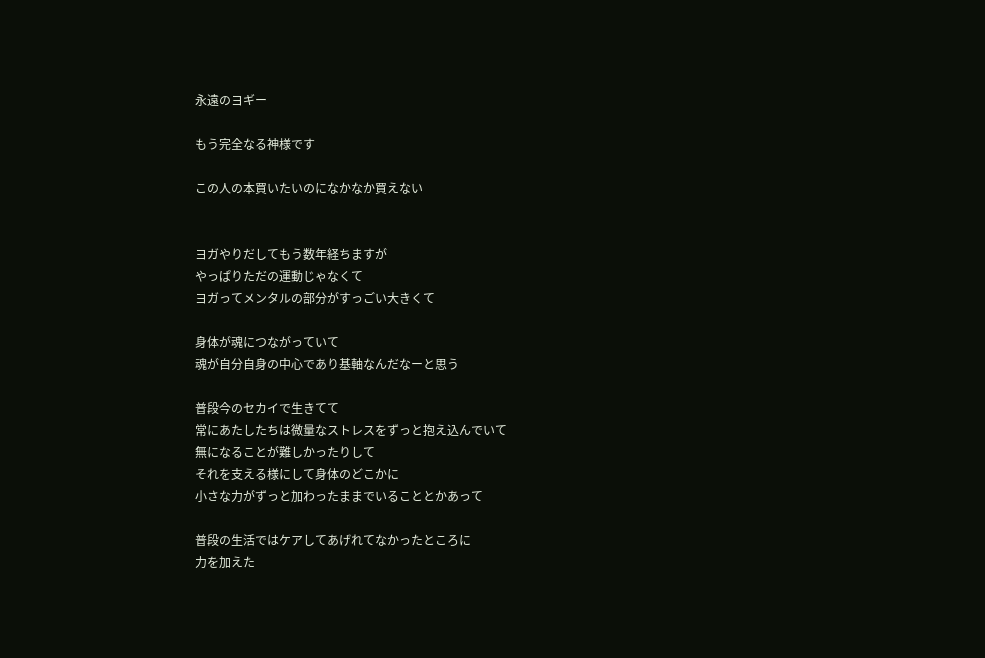永遠のヨギー

もう完全なる神様です

この人の本買いたいのになかなか買えない


ヨガやりだしてもう数年経ちますが
やっぱりただの運動じゃなくて
ヨガってメンタルの部分がすっごい大きくて

身体が魂につながっていて
魂が自分自身の中心であり基軸なんだなーと思う

普段今のセカイで生きてて
常にあたしたちは微量なストレスをずっと抱え込んでいて
無になることが難しかったりして
それを支える様にして身体のどこかに
小さな力がずっと加わったままでいることとかあって

普段の生活ではケアしてあげれてなかったところに
力を加えた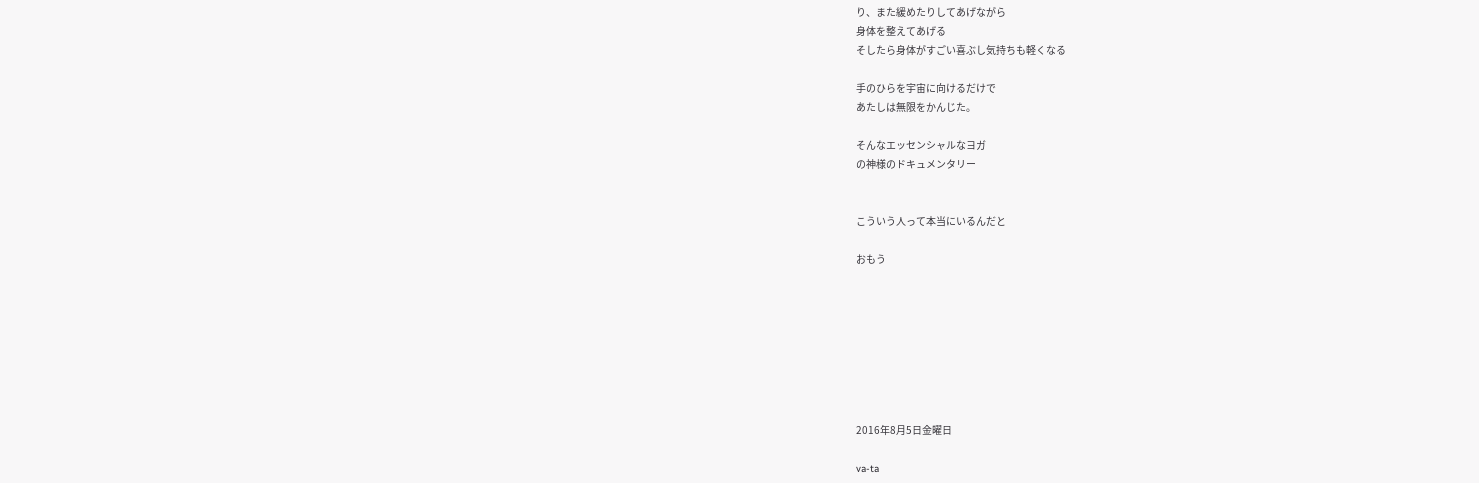り、また緩めたりしてあげながら
身体を整えてあげる
そしたら身体がすごい喜ぶし気持ちも軽くなる

手のひらを宇宙に向けるだけで
あたしは無限をかんじた。

そんなエッセンシャルなヨガ
の神様のドキュメンタリー


こういう人って本当にいるんだと

おもう








2016年8月5日金曜日

va-ta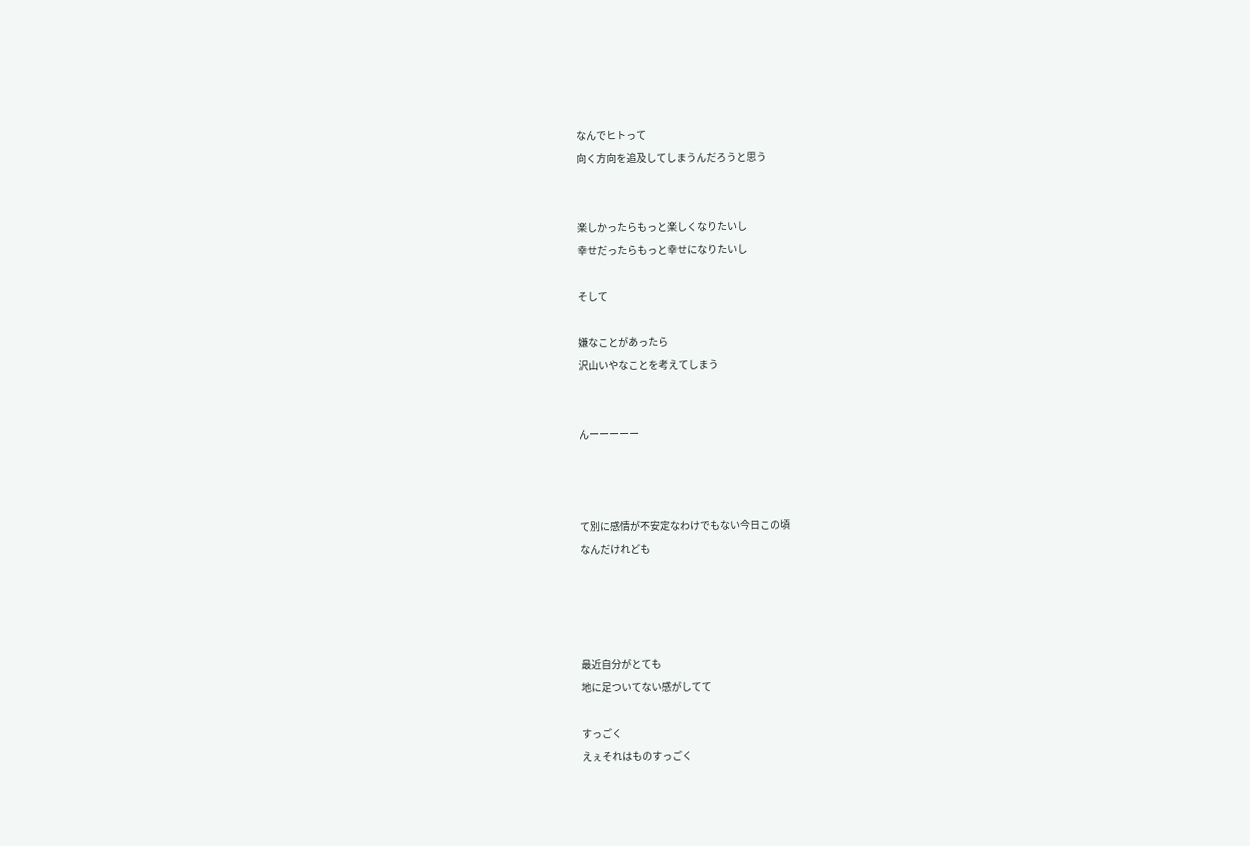なんでヒトって
向く方向を追及してしまうんだろうと思う


楽しかったらもっと楽しくなりたいし
幸せだったらもっと幸せになりたいし

そして

嫌なことがあったら
沢山いやなことを考えてしまう


んーーーーー



て別に感情が不安定なわけでもない今日この頃
なんだけれども




最近自分がとても
地に足ついてない感がしてて

すっごく
えぇそれはものすっごく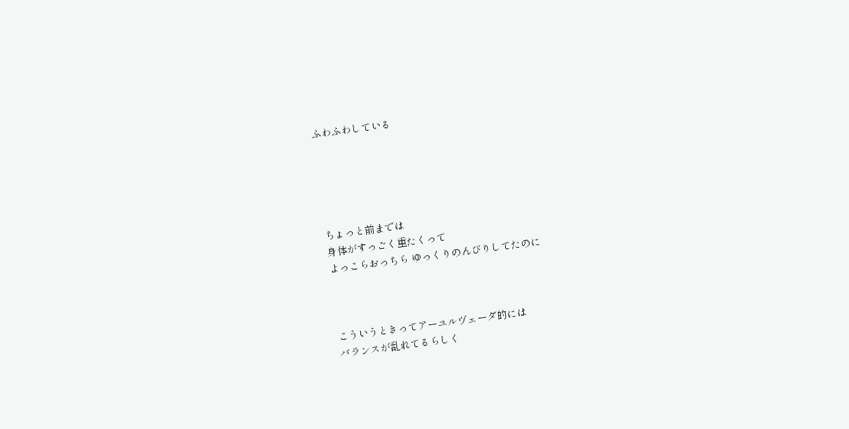ふわふわしている





ちょっと前までは
身体がすっごく重たくって
よっこらおっちら ゆっくりのんびりしてたのに



こういうときってアーユルヴェーダ的には
バランスが乱れてるらしく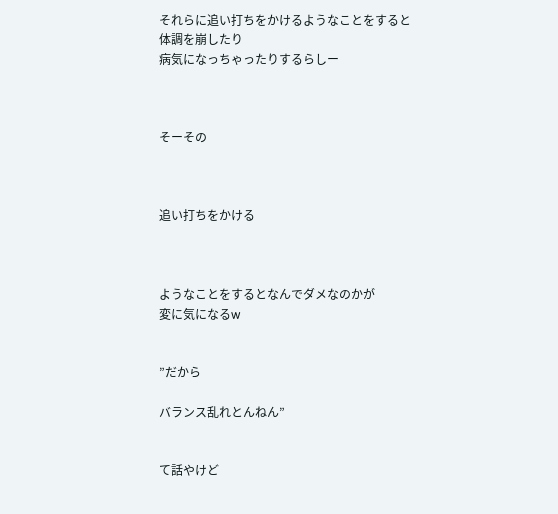それらに追い打ちをかけるようなことをすると
体調を崩したり
病気になっちゃったりするらしー



そーその



追い打ちをかける



ようなことをするとなんでダメなのかが
変に気になるw


”だから

バランス乱れとんねん”


て話やけど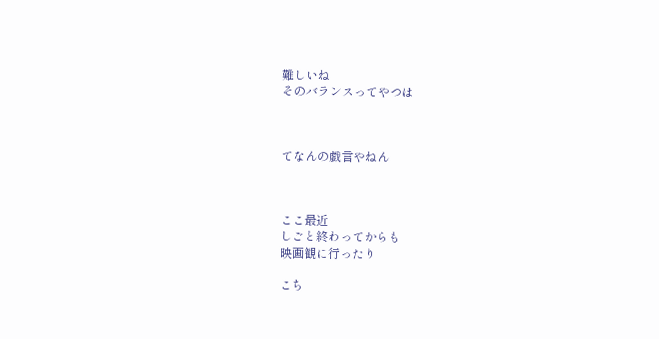難しいね
そのバランスってやつは



てなんの戯言やねん



ここ最近
しごと終わってからも
映画観に行ったり

こち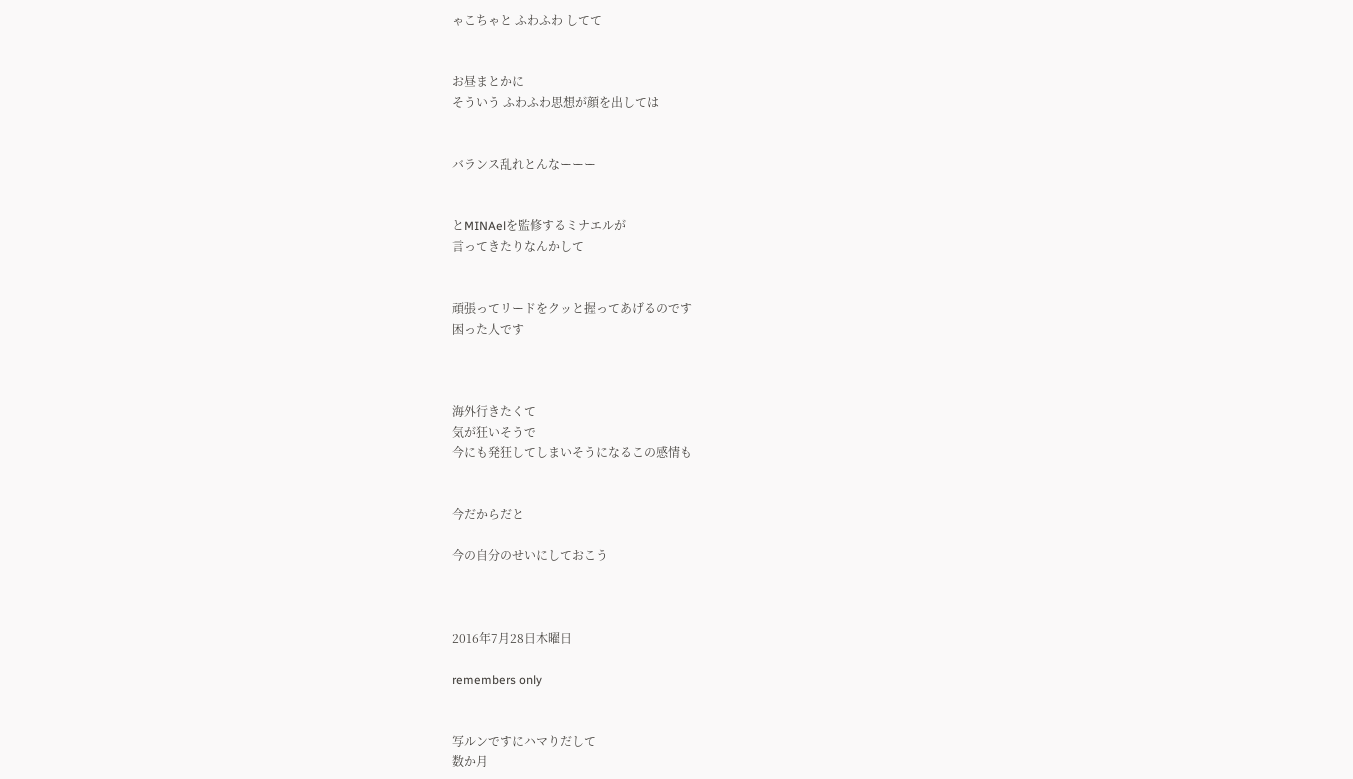ゃこちゃと ふわふわ してて


お昼まとかに
そういう ふわふわ思想が顔を出しては


バランス乱れとんなーーー


とMINAelを監修するミナエルが
言ってきたりなんかして


頑張ってリードをクッと握ってあげるのです
困った人です



海外行きたくて
気が狂いそうで
今にも発狂してしまいそうになるこの感情も


今だからだと

今の自分のせいにしておこう



2016年7月28日木曜日

remembers only


写ルンですにハマりだして
数か月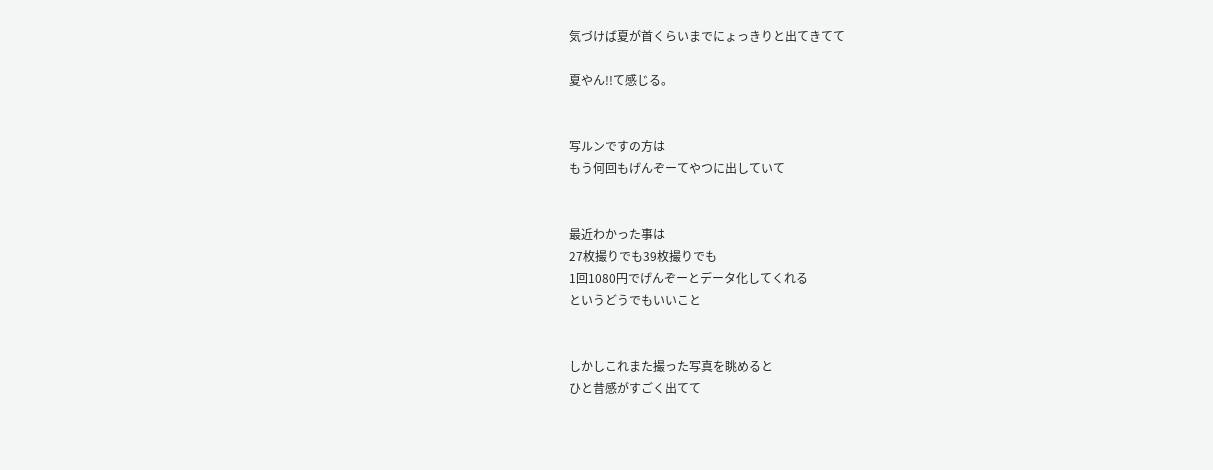気づけば夏が首くらいまでにょっきりと出てきてて

夏やん!!て感じる。


写ルンですの方は
もう何回もげんぞーてやつに出していて


最近わかった事は
27枚撮りでも39枚撮りでも
1回1080円でげんぞーとデータ化してくれる
というどうでもいいこと


しかしこれまた撮った写真を眺めると
ひと昔感がすごく出てて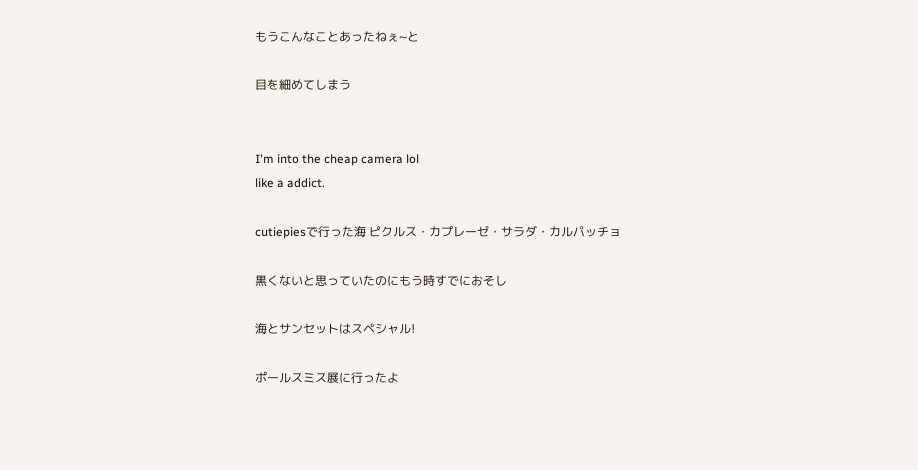もうこんなことあったねぇ~と

目を細めてしまう


I'm into the cheap camera lol
like a addict.

cutiepiesで行った海 ピクルス・カプレーゼ・サラダ・カルパッチョ

黒くないと思っていたのにもう時すでにおそし

海とサンセットはスペシャル!

ポールスミス展に行ったよ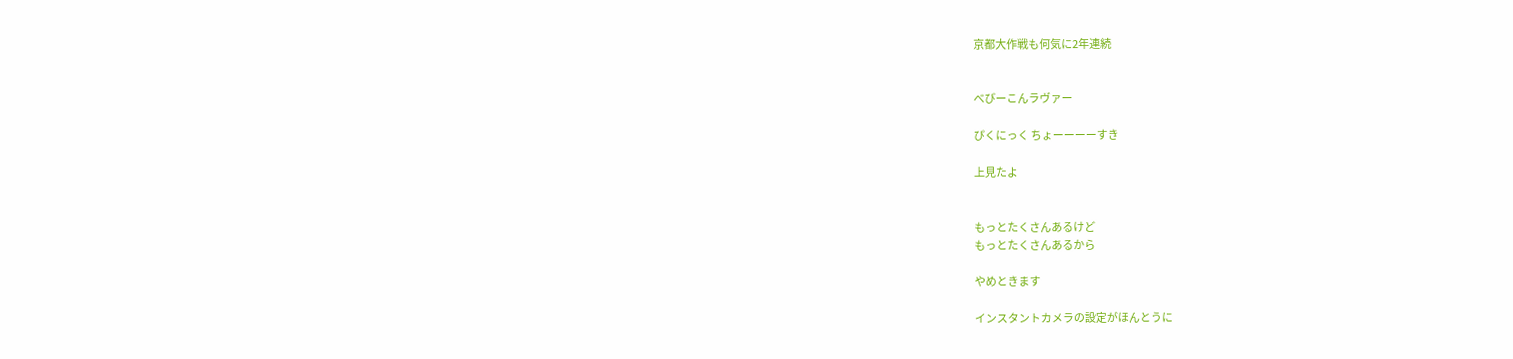京都大作戦も何気に2年連続


べびーこんラヴァー

ぴくにっく ちょーーーーすき

上見たよ


もっとたくさんあるけど
もっとたくさんあるから

やめときます

インスタントカメラの設定がほんとうに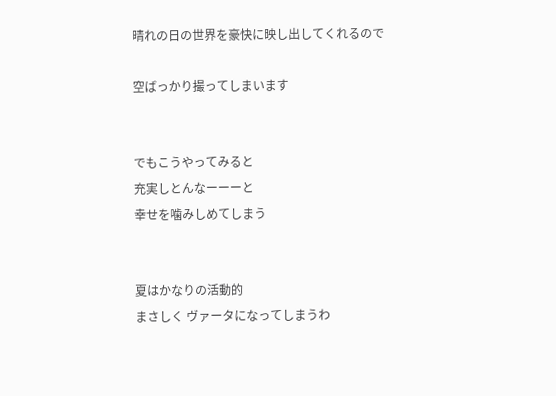晴れの日の世界を豪快に映し出してくれるので

空ばっかり撮ってしまいます


でもこうやってみると
充実しとんなーーーと
幸せを噛みしめてしまう


夏はかなりの活動的
まさしく ヴァータになってしまうわ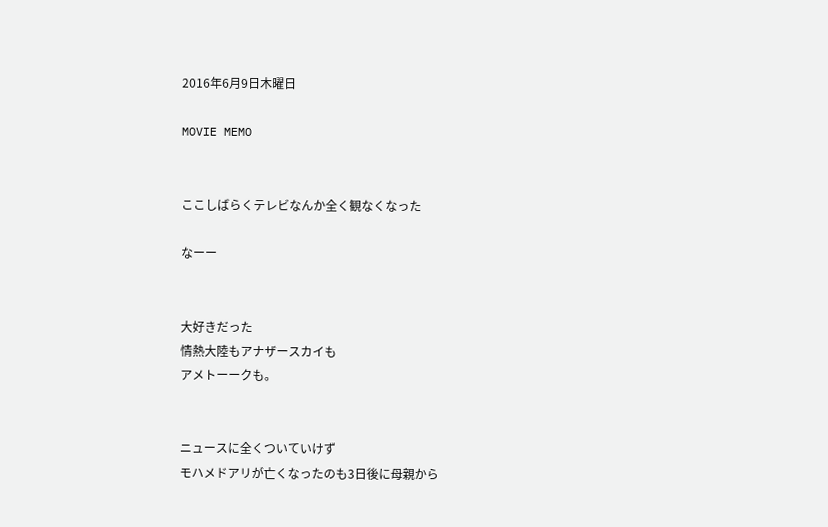2016年6月9日木曜日

MOVIE MEMO


ここしばらくテレビなんか全く観なくなった

なーー


大好きだった
情熱大陸もアナザースカイも
アメトーークも。


ニュースに全くついていけず
モハメドアリが亡くなったのも3日後に母親から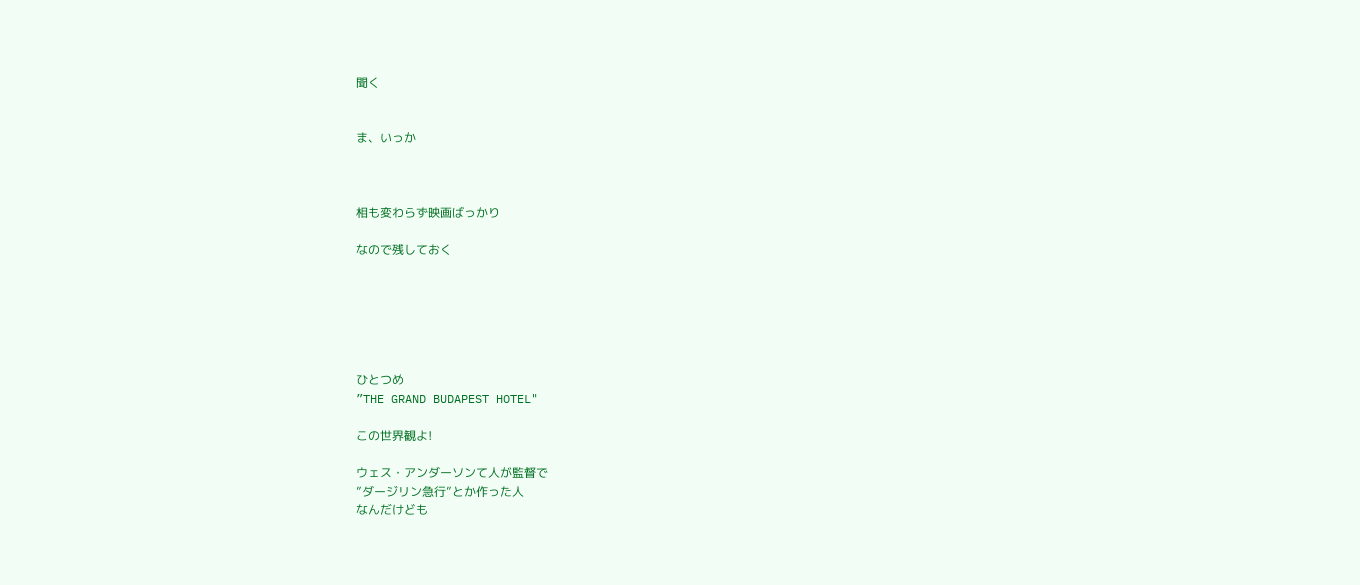聞く


ま、いっか



相も変わらず映画ばっかり

なので残しておく






ひとつめ
”THE GRAND BUDAPEST HOTEL"

この世界観よ!

ウェス・アンダーソンて人が監督で
”ダージリン急行”とか作った人
なんだけども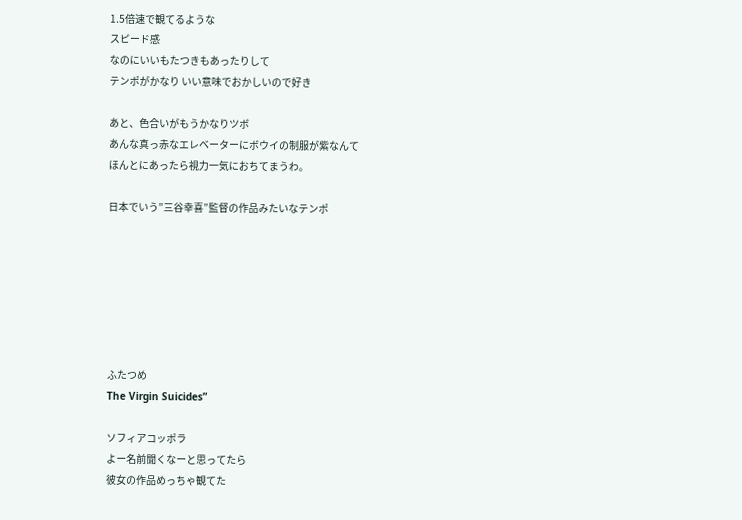1.5倍速で観てるような
スピード感
なのにいいもたつきもあったりして
テンポがかなり いい意味でおかしいので好き

あと、色合いがもうかなりツボ
あんな真っ赤なエレベーターにボウイの制服が紫なんて
ほんとにあったら視力一気におちてまうわ。

日本でいう”三谷幸喜”監督の作品みたいなテンポ







ふたつめ
The Virgin Suicides”

ソフィアコッポラ
よー名前聞くなーと思ってたら
彼女の作品めっちゃ観てた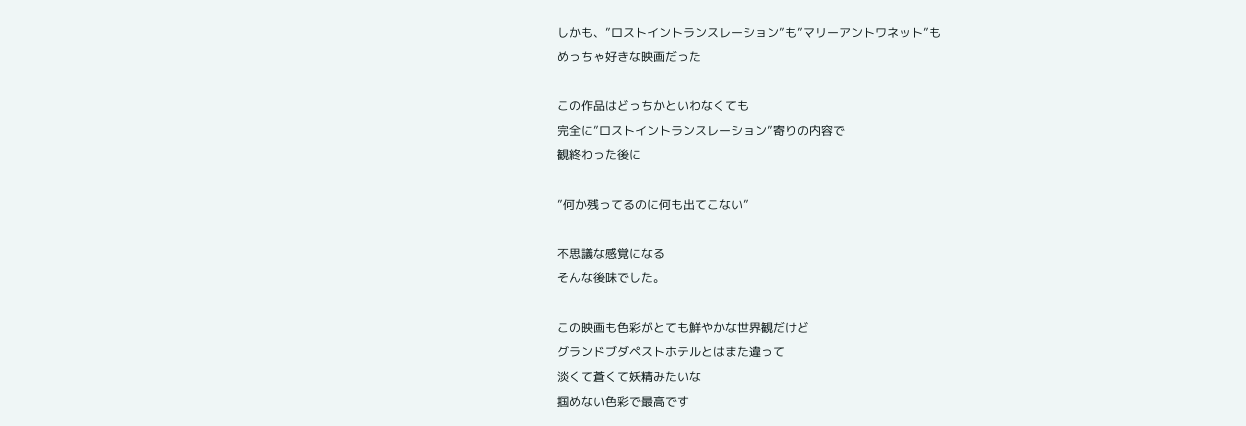しかも、”ロストイントランスレーション”も”マリーアントワネット”も
めっちゃ好きな映画だった

この作品はどっちかといわなくても
完全に”ロストイントランスレーション”寄りの内容で
観終わった後に

”何か残ってるのに何も出てこない”

不思議な感覚になる
そんな後味でした。

この映画も色彩がとても鮮やかな世界観だけど
グランドブダペストホテルとはまた違って
淡くて蒼くて妖精みたいな
掴めない色彩で最高です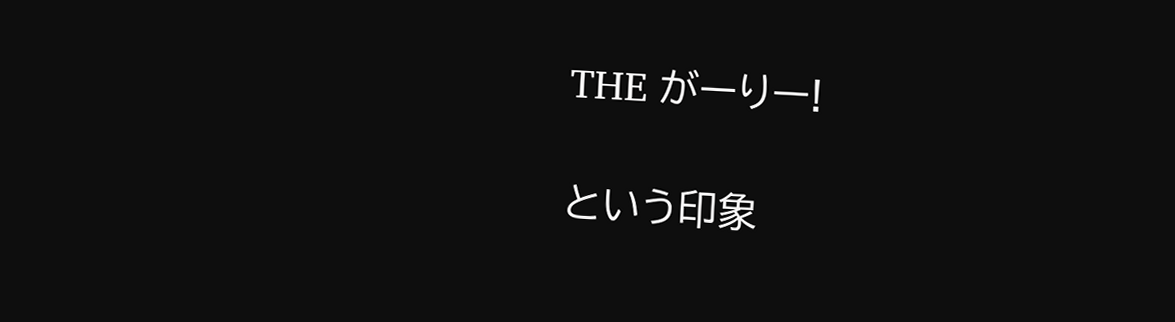THE がーりー!

という印象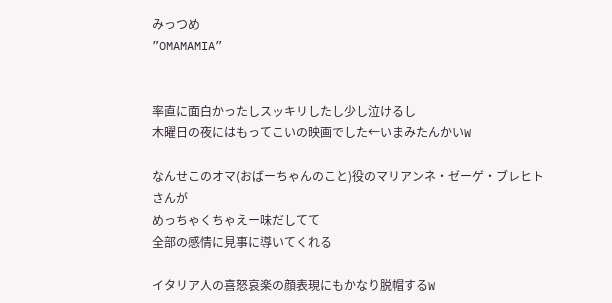みっつめ
”OMAMAMIA”


率直に面白かったしスッキリしたし少し泣けるし
木曜日の夜にはもってこいの映画でした←いまみたんかいW

なんせこのオマ(おばーちゃんのこと)役のマリアンネ・ゼーゲ・ブレヒトさんが
めっちゃくちゃえー味だしてて
全部の感情に見事に導いてくれる

イタリア人の喜怒哀楽の顔表現にもかなり脱帽するW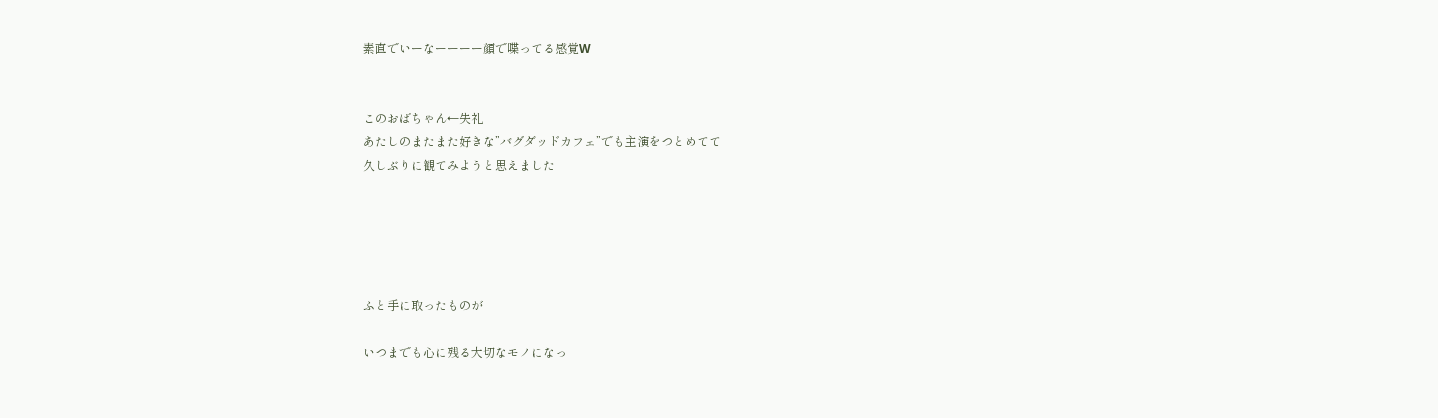素直でいーなーーーー顔で喋ってる感覚W


このおばちゃん←失礼
あたしのまたまた好きな”バグダッドカフェ”でも主演をつとめてて
久しぶりに観てみようと思えました





ふと手に取ったものが

いつまでも心に残る大切なモノになっ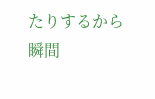たりするから
瞬間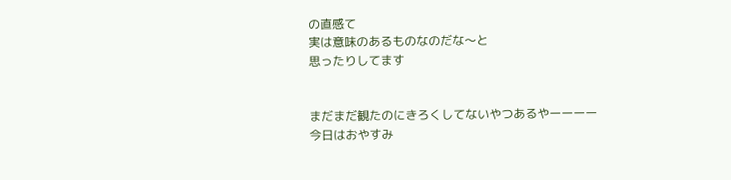の直感て
実は意味のあるものなのだな〜と
思ったりしてます


まだまだ観たのにきろくしてないやつあるやーーーー
今日はおやすみ